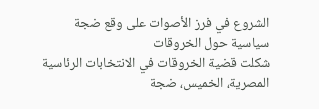الشروع في فرز الأصوات على وقع ضجة سياسية حول الخروقات
شكلت قضية الخروقات في الانتخابات الرئاسية المصرية، الخميس، ضجة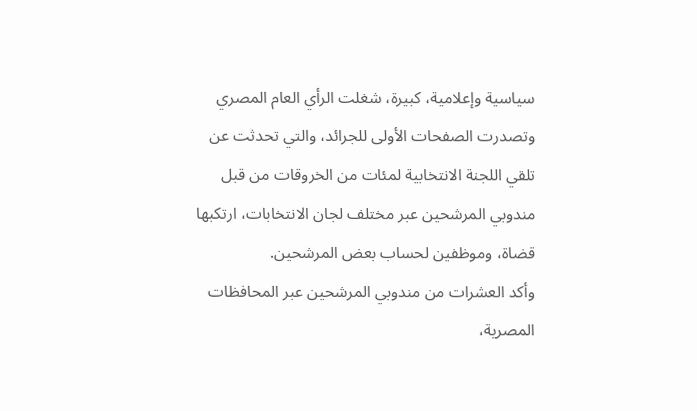سياسية وإعلامية، كبيرة، شغلت الرأي العام المصري وتصدرت الصفحات الأولى للجرائد، والتي تحدثت عن تلقي اللجنة الانتخابية لمئات من الخروقات من قبل مندوبي المرشحين عبر مختلف لجان الانتخابات، ارتكبها قضاة، وموظفين لحساب بعض المرشحين.
وأكد العشرات من مندوبي المرشحين عبر المحافظات المصرية،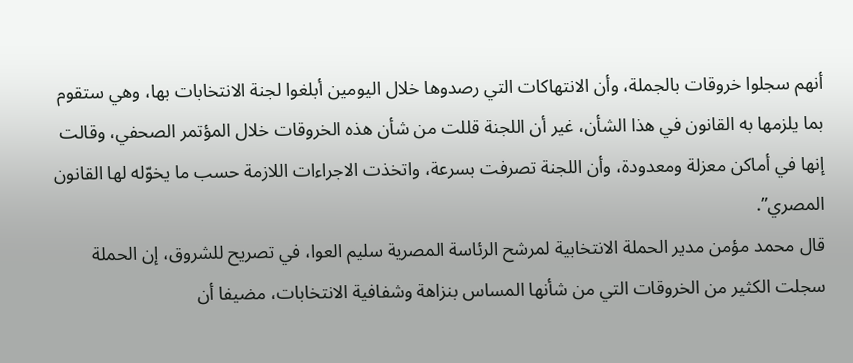أنهم سجلوا خروقات بالجملة، وأن الانتهاكات التي رصدوها خلال اليومين أبلغوا لجنة الانتخابات بها، وهي ستقوم بما يلزمها به القانون في هذا الشأن، غير أن اللجنة قللت من شأن هذه الخروقات خلال المؤتمر الصحفي، وقالت إنها في أماكن معزلة ومعدودة، وأن اللجنة تصرفت بسرعة، واتخذت الاجراءات اللازمة حسب ما يخوّله لها القانون المصري”.
قال محمد مؤمن مدير الحملة الانتخابية لمرشح الرئاسة المصرية سليم العوا، في تصريح للشروق، إن الحملة سجلت الكثير من الخروقات التي من شأنها المساس بنزاهة وشفافية الانتخابات، مضيفا أن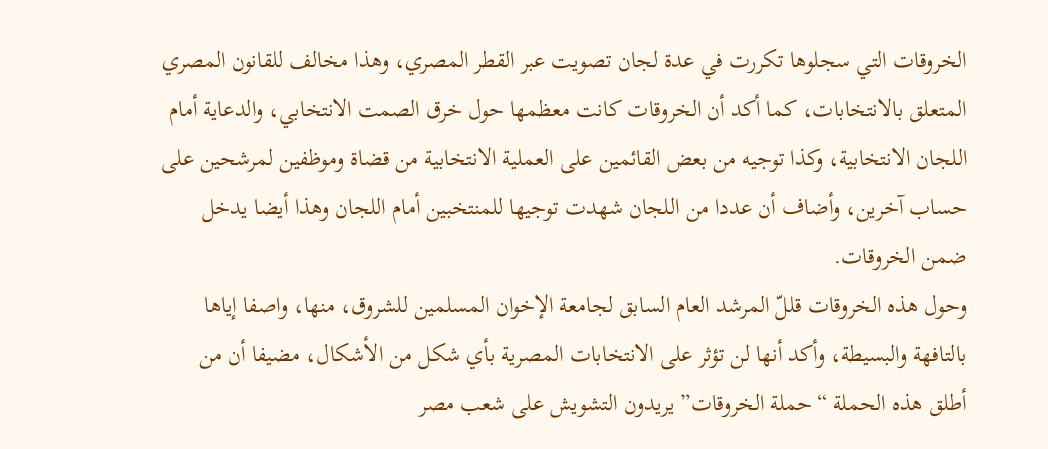الخروقات التي سجلوها تكررت في عدة لجان تصويت عبر القطر المصري، وهذا مخالف للقانون المصري المتعلق بالانتخابات، كما أكد أن الخروقات كانت معظمها حول خرق الصمت الانتخابي، والدعاية أمام اللجان الانتخابية، وكذا توجيه من بعض القائمين على العملية الانتخابية من قضاة وموظفين لمرشحين على حساب آخرين، وأضاف أن عددا من اللجان شهدت توجيها للمنتخبين أمام اللجان وهذا أيضا يدخل ضمن الخروقات.
وحول هذه الخروقات قللّ المرشد العام السابق لجامعة الإخوان المسلمين للشروق، منها، واصفا إياها بالتافهة والبسيطة، وأكد أنها لن تؤثر على الانتخابات المصرية بأي شكل من الأشكال، مضيفا أن من أطلق هذه الحملة “حملة الخروقات” يريدون التشويش على شعب مصر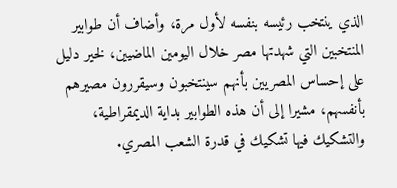الذي ينتخب رئيسه بنفسه لأول مرة، وأضاف أن طوابير المنتخبين التي شهدتها مصر خلال اليومين الماضيين، لخير دليل على إحساس المصريين بأنهم سينتخبون وسيقررون مصيرهم بأنفسهم، مشيرا إلى أن هذه الطوابير بداية الديمقراطية، والتشكيك فيها تشكيك في قدرة الشعب المصري.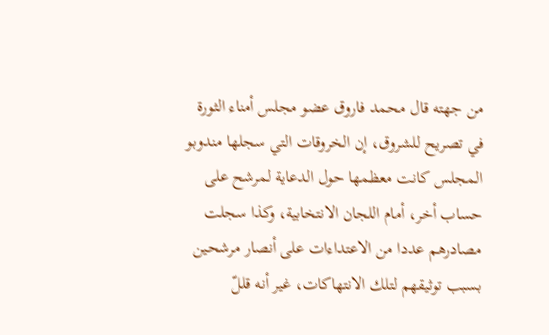من جهته قال محمد فاروق عضو مجلس أمناء الثورة في تصريح للشروق، إن الخروقات التي سجلها مندوبو المجلس كانت معظمها حول الدعاية لمرشح على حساب أخر، أمام اللجان الانتخابية، وكذا سجلت مصادرهم عددا من الاعتداءات على أنصار مرشحين بسبب توثيقهم لتلك الانتهاكات، غير أنه قللّ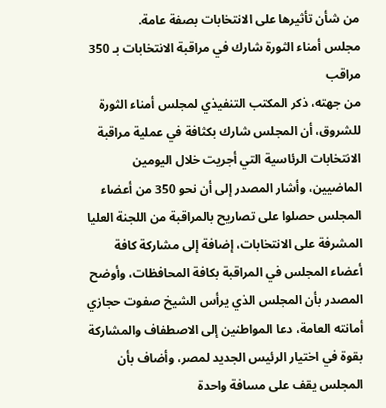من شأن تأثيرها على الانتخابات بصفة عامة.
مجلس أمناء الثورة شارك في مراقبة الانتخابات بـ 350 مراقب
من جهته، ذكر المكتب التنفيذي لمجلس أمناء الثورة للشروق، أن المجلس شارك بكثافة في عملية مراقبة الانتخابات الرئاسية التي أجريت خلال اليومين الماضيين، وأشار المصدر إلى أن نحو 350 من أعضاء المجلس حصلوا على تصاريح بالمراقبة من اللجنة العليا المشرفة على الانتخابات، إضافة إلى مشاركة كافة أعضاء المجلس في المراقبة بكافة المحافظات، وأوضح المصدر بأن المجلس الذي يرأس الشيخ صفوت حجازي أمانته العامة، دعا المواطنين إلى الاصطفاف والمشاركة بقوة في اختيار الرئيس الجديد لمصر، وأضاف بأن المجلس يقف على مسافة واحدة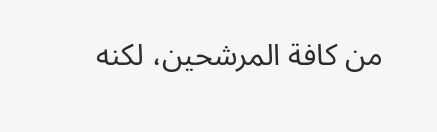من كافة المرشحين، لكنه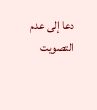دعا إلى عدم التصويت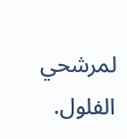لمرشحي الفلول.